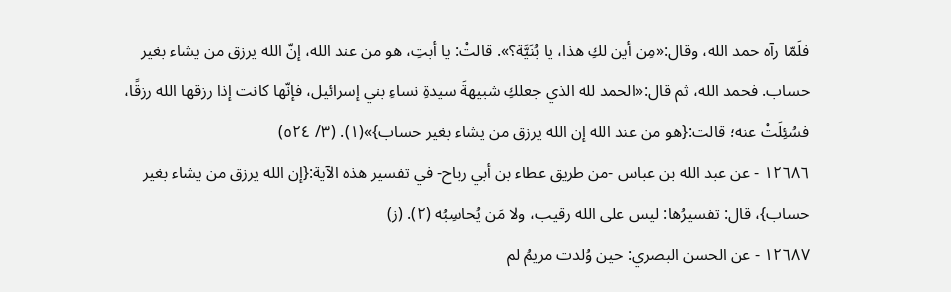فلَمّا رآه حمد الله، وقال:«مِن أين لكِ هذا، يا بُنَيَّة؟». قالتْ: يا أبتِ، هو من عند الله، إنّ الله يرزق من يشاء بغير حساب. فحمد الله، ثم قال:«الحمد لله الذي جعلكِ شبيهةَ سيدةِ نساءِ بني إسرائيل، فإنّها كانت إذا رزقها الله رزقًا، فسُئِلَتْ عنه؛ قالت:{هو من عند الله إن الله يرزق من يشاء بغير حساب}»(١). (٣/ ٥٢٤)
١٢٦٨٦ - عن عبد الله بن عباس -من طريق عطاء بن أبي رباح- في تفسير هذه الآية:{إن الله يرزق من يشاء بغير حساب}، قال: تفسيرُها: ليس على الله رقيب، ولا مَن يُحاسِبُه (٢). (ز)
١٢٦٨٧ - عن الحسن البصري: حين وُلدت مريمُ لم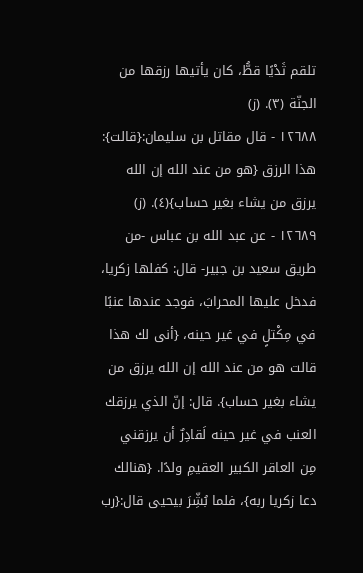تلقم ثَدْيًا قطُّ، كان يأتيها رزقها من الجنّة (٣). (ز)
١٢٦٨٨ - قال مقاتل بن سليمان:{قالت}: هذا الرزق {هو من عند الله إن الله يرزق من يشاء بغير حساب}(٤). (ز)
١٢٦٨٩ - عن عبد الله بن عباس -من طريق سعيد بن جبير- قال: كفلها زكريا، فدخل عليها المحرابَ، فوجد عندها عنبًا في مِكْتلٍ في غير حينه، {أنى لك هذا قالت هو من عند الله إن الله يرزق من يشاء بغير حساب}. قال: إنّ الذي يرزقك العنب في غير حينه لَقادِرٌ أن يرزقني مِن العاقر الكبير العقيمِ ولدًا. {هنالك دعا زكريا ربه}، فلما بُشِّرَ بيحيى قال:{رب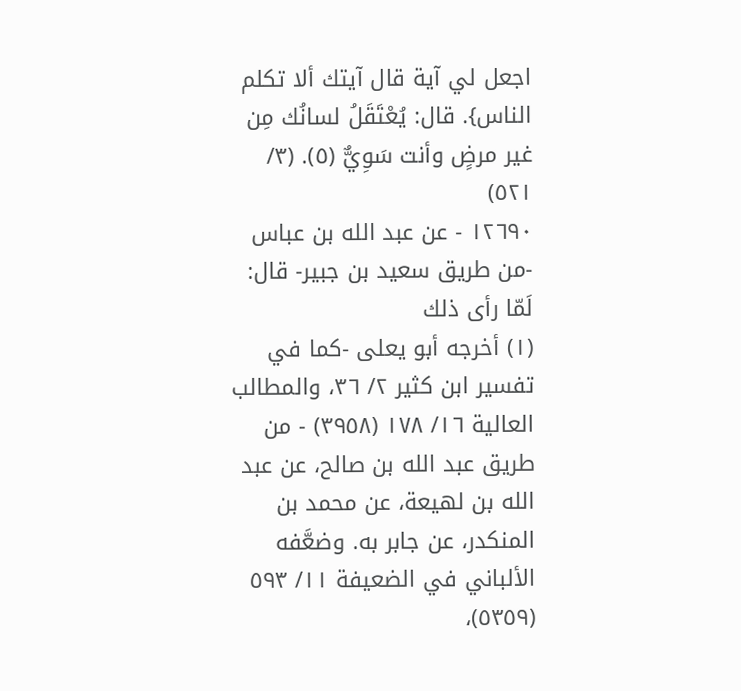اجعل لي آية قال آيتك ألا تكلم الناس}. قال: يُعْتَقَلُ لسانُك مِن غير مرضٍ وأنت سَوِيٌّ (٥). (٣/ ٥٢١)
١٢٦٩٠ - عن عبد الله بن عباس -من طريق سعيد بن جبير- قال: لَمّا رأى ذلك
(١) أخرجه أبو يعلى -كما في تفسير ابن كثير ٢/ ٣٦، والمطالب العالية ١٦/ ١٧٨ (٣٩٥٨) - من طريق عبد الله بن صالح، عن عبد الله بن لهيعة، عن محمد بن المنكدر، عن جابر به. وضعَّفه الألباني في الضعيفة ١١/ ٥٩٣ (٥٣٥٩)،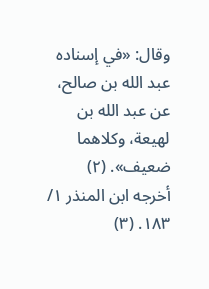وقال: «في إسناده عبد الله بن صالح، عن عبد الله بن لهيعة، وكلاهما ضعيف». (٢) أخرجه ابن المنذر ١/ ١٨٣. (٣)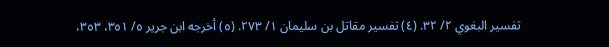تفسير البغوي ٢/ ٣٢. (٤) تفسير مقاتل بن سليمان ١/ ٢٧٣. (٥) أخرجه ابن جرير ٥/ ٣٥١، ٣٥٣،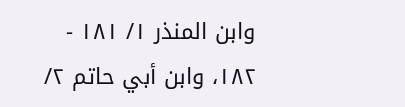وابن المنذر ١/ ١٨١ - ١٨٢، وابن أبي حاتم ٢/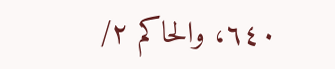٦٤٠، والحاكم ٢/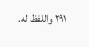٢٩١ واللفظ له.